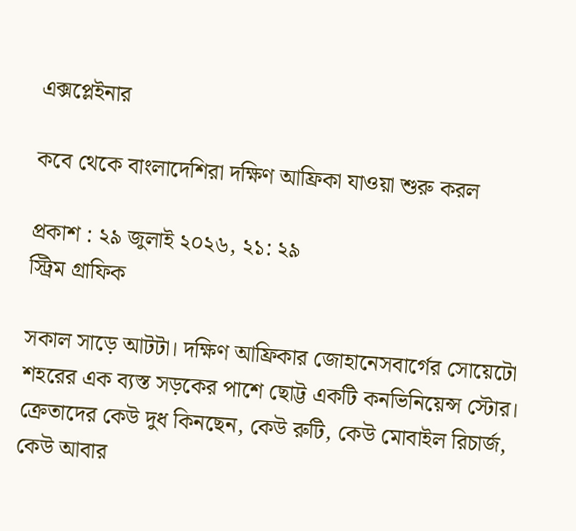এক্সপ্লেইনার

কবে থেকে বাংলাদেশিরা দক্ষিণ আফ্রিকা যাওয়া শুরু করল

প্রকাশ : ২৯ জুলাই ২০২৬, ২১: ২৯
স্ট্রিম গ্রাফিক

সকাল সাড়ে আটটা। দক্ষিণ আফ্রিকার জোহানেসবার্গের সোয়েটো শহরের এক ব্যস্ত সড়কের পাশে ছোট্ট একটি কনভিনিয়েন্স স্টোর। ক্রেতাদের কেউ দুধ কিনছেন, কেউ রুটি, কেউ মোবাইল রিচার্জ, কেউ আবার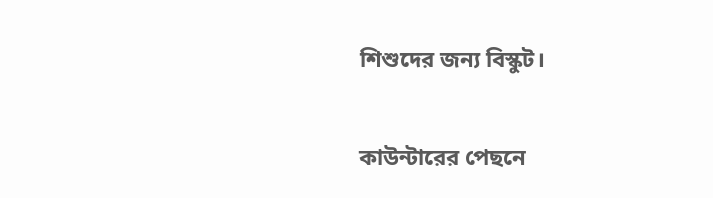শিশুদের জন্য বিস্কুট।

কাউন্টারের পেছনে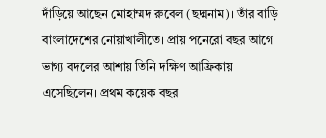দাঁড়িয়ে আছেন মোহাম্মদ রুবেল (ছদ্মনাম)। তাঁর বাড়ি বাংলাদেশের নোয়াখালীতে। প্রায় পনেরো বছর আগে ভাগ্য বদলের আশায় তিনি দক্ষিণ আফ্রিকায় এসেছিলেন। প্রথম কয়েক বছর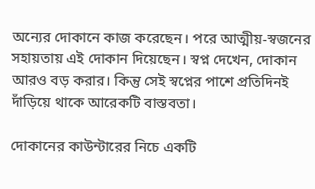অন্যের দোকানে কাজ করেছেন। পরে আত্মীয়-স্বজনের সহায়তায় এই দোকান দিয়েছেন। স্বপ্ন দেখেন, দোকান আরও বড় করার। কিন্তু সেই স্বপ্নের পাশে প্রতিদিনই দাঁড়িয়ে থাকে আরেকটি বাস্তবতা।

দোকানের কাউন্টারের নিচে একটি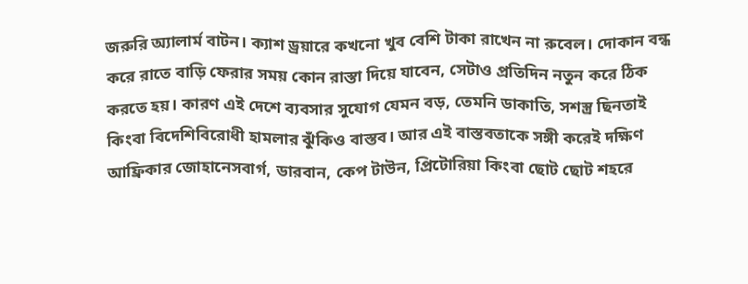জরুরি অ্যালার্ম বাটন। ক্যাশ ড্রয়ারে কখনো খুব বেশি টাকা রাখেন না রুবেল। দোকান বন্ধ করে রাতে বাড়ি ফেরার সময় কোন রাস্তা দিয়ে যাবেন, সেটাও প্রতিদিন নতুন করে ঠিক করতে হয়। কারণ এই দেশে ব্যবসার সুযোগ যেমন বড়, তেমনি ডাকাতি, সশস্ত্র ছিনতাই কিংবা বিদেশিবিরোধী হামলার ঝুঁকিও বাস্তব। আর এই বাস্তবতাকে সঙ্গী করেই দক্ষিণ আফ্রিকার জোহানেসবার্গ, ডারবান, কেপ টাউন, প্রিটোরিয়া কিংবা ছোট ছোট শহরে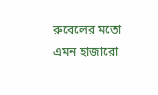রুবেলের মতো এমন হাজারো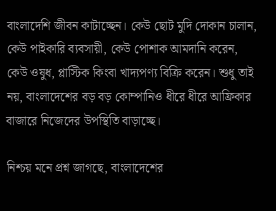বাংলাদেশি জীবন কাটাচ্ছেন। কেউ ছোট মুদি দোকান চালান, কেউ পাইকারি ব্যবসায়ী, কেউ পোশাক আমদানি করেন, কেউ ওষুধ, প্লাস্টিক কিংবা খাদ্যপণ্য বিক্রি করেন। শুধু তাই নয়, বাংলাদেশের বড় বড় কোম্পানিও ধীরে ধীরে আফ্রিকার বাজারে নিজেদের উপস্থিতি বাড়াচ্ছে।

নিশ্চয় মনে প্রশ্ন জাগছে, বাংলাদেশের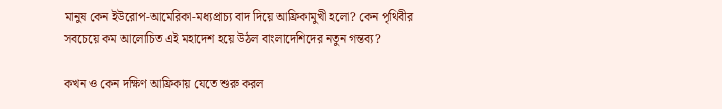মানুষ কেন ইউরোপ-আমেরিকা-মধ্যপ্রাচ্য বাদ দিয়ে আফ্রিকামুখী হলো? কেন পৃথিবীর সবচেয়ে কম আলোচিত এই মহাদেশ হয়ে উঠল বাংলাদেশিদের নতুন গন্তব্য?

কখন ও কেন দক্ষিণ আফ্রিকায় যেতে শুরু করল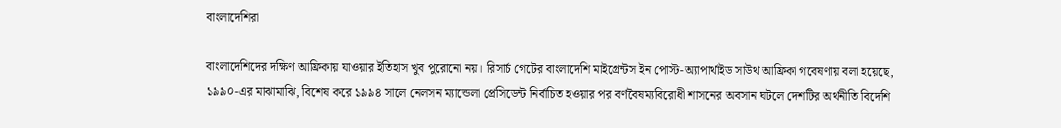বাংলাদেশিরা

বাংলাদেশিদের দক্ষিণ আফ্রিকায় যাওয়ার ইতিহাস খুব পুরোনো নয়। রিসার্চ গেটের বাংলাদেশি মাইগ্রেন্টস ইন পোস্ট-অ্যাপার্থাইড সাউথ আফ্রিকা গবেষণায় বলা হয়েছে, ১৯৯০-এর মাঝামাঝি, বিশেষ করে ১৯৯৪ সালে নেলসন ম্যান্ডেলা প্রেসিডেন্ট নির্বাচিত হওয়ার পর বর্ণবৈষম্যবিরোধী শাসনের অবসান ঘটলে দেশটির অর্থনীতি বিদেশি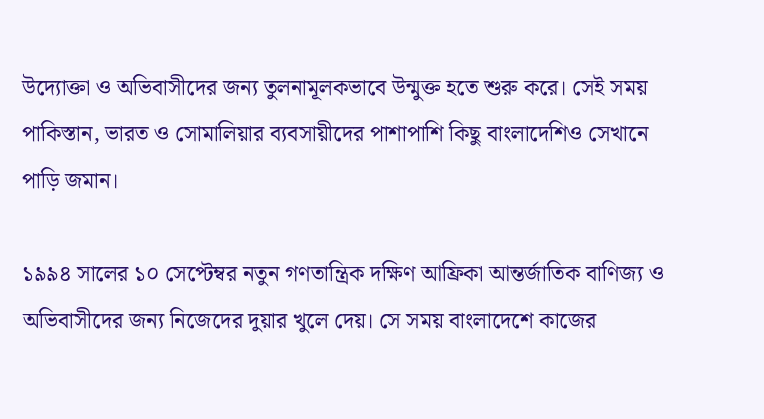উদ্যোক্তা ও অভিবাসীদের জন্য তুলনামূলকভাবে উন্মুক্ত হতে শুরু করে। সেই সময় পাকিস্তান, ভারত ও সোমালিয়ার ব্যবসায়ীদের পাশাপাশি কিছু বাংলাদেশিও সেখানে পাড়ি জমান।

১৯৯৪ সালের ১০ সেপ্টেম্বর নতুন গণতান্ত্রিক দক্ষিণ আফ্রিকা আন্তর্জাতিক বাণিজ্য ও অভিবাসীদের জন্য নিজেদের দুয়ার খুলে দেয়। সে সময় বাংলাদেশে কাজের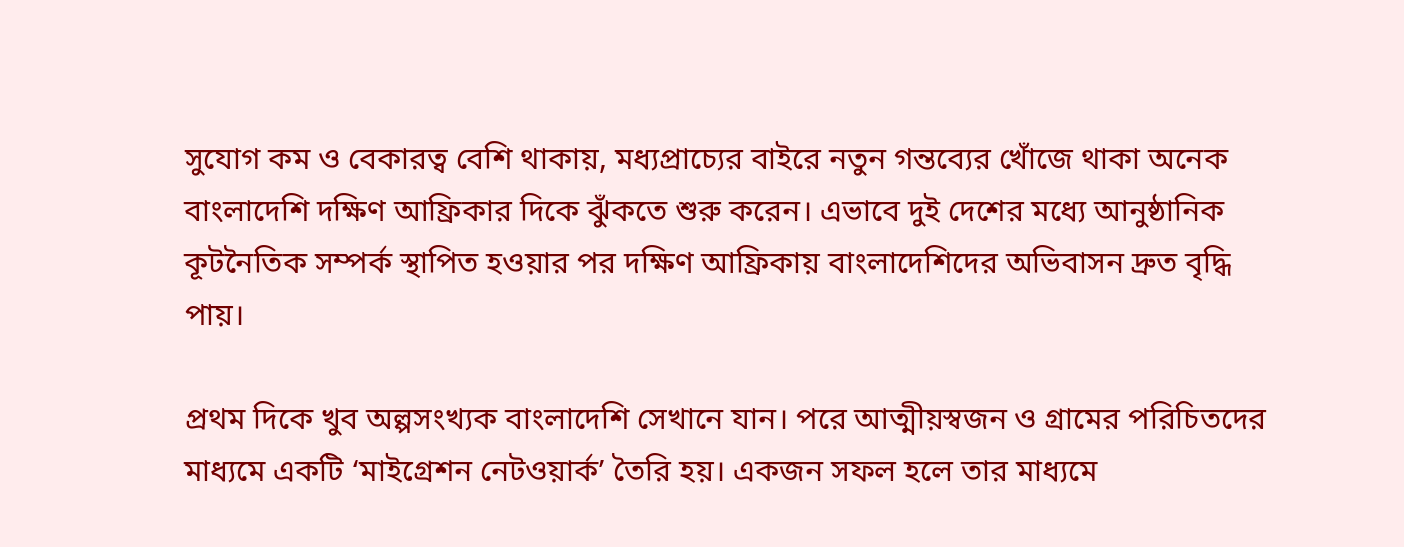সুযোগ কম ও বেকারত্ব বেশি থাকায়, মধ্যপ্রাচ্যের বাইরে নতুন গন্তব্যের খোঁজে থাকা অনেক বাংলাদেশি দক্ষিণ আফ্রিকার দিকে ঝুঁকতে শুরু করেন। এভাবে দুই দেশের মধ্যে আনুষ্ঠানিক কূটনৈতিক সম্পর্ক স্থাপিত হওয়ার পর দক্ষিণ আফ্রিকায় বাংলাদেশিদের অভিবাসন দ্রুত বৃদ্ধি পায়।

প্রথম দিকে খুব অল্পসংখ্যক বাংলাদেশি সেখানে যান। পরে আত্মীয়স্বজন ও গ্রামের পরিচিতদের মাধ্যমে একটি ‘মাইগ্রেশন নেটওয়ার্ক’ তৈরি হয়। একজন সফল হলে তার মাধ্যমে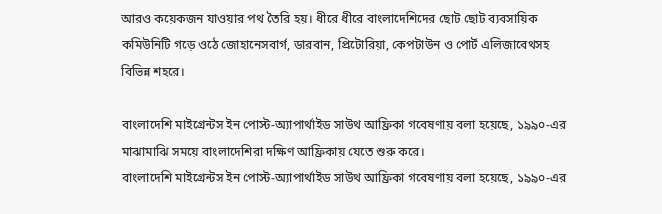আরও কয়েকজন যাওয়ার পথ তৈরি হয়। ধীরে ধীরে বাংলাদেশিদের ছোট ছোট ব্যবসায়িক কমিউনিটি গড়ে ওঠে জোহানেসবার্গ, ডারবান, প্রিটোরিয়া, কেপটাউন ও পোর্ট এলিজাবেথসহ বিভিন্ন শহরে।

বাংলাদেশি মাইগ্রেন্টস ইন পোস্ট-অ্যাপার্থাইড সাউথ আফ্রিকা গবেষণায় বলা হয়েছে, ১৯৯০-এর মাঝামাঝি সময়ে বাংলাদেশিরা দক্ষিণ আফ্রিকায় যেতে শুরু করে।
বাংলাদেশি মাইগ্রেন্টস ইন পোস্ট-অ্যাপার্থাইড সাউথ আফ্রিকা গবেষণায় বলা হয়েছে, ১৯৯০-এর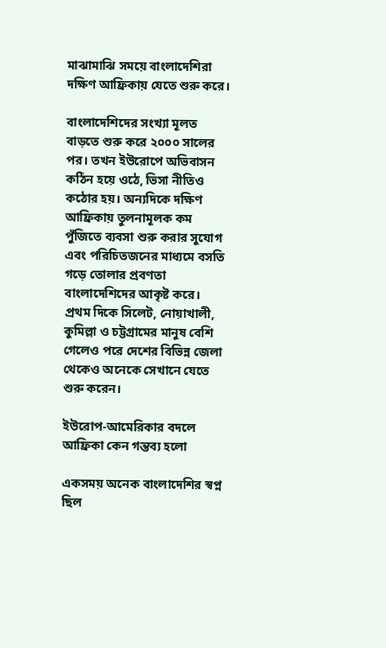মাঝামাঝি সময়ে বাংলাদেশিরা দক্ষিণ আফ্রিকায় যেতে শুরু করে।

বাংলাদেশিদের সংখ্যা মূলত বাড়তে শুরু করে ২০০০ সালের পর। তখন ইউরোপে অভিবাসন কঠিন হয়ে ওঠে, ভিসা নীতিও কঠোর হয়। অন্যদিকে দক্ষিণ আফ্রিকায় তুলনামূলক কম পুঁজিতে ব্যবসা শুরু করার সুযোগ এবং পরিচিতজনের মাধ্যমে বসতি গড়ে তোলার প্রবণতা বাংলাদেশিদের আকৃষ্ট করে। প্রথম দিকে সিলেট, নোয়াখালী, কুমিল্লা ও চট্টগ্রামের মানুষ বেশি গেলেও পরে দেশের বিভিন্ন জেলা থেকেও অনেকে সেখানে যেতে শুরু করেন।

ইউরোপ-আমেরিকার বদলে আফ্রিকা কেন গন্তব্য হলো

একসময় অনেক বাংলাদেশির স্বপ্ন ছিল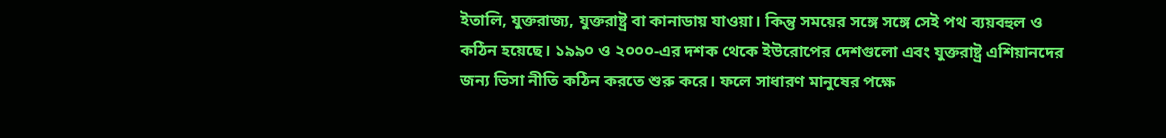ইতালি, যুক্তরাজ্য, যুক্তরাষ্ট্র বা কানাডায় যাওয়া। কিন্তু সময়ের সঙ্গে সঙ্গে সেই পথ ব্যয়বহুল ও কঠিন হয়েছে। ১৯৯০ ও ২০০০-এর দশক থেকে ইউরোপের দেশগুলো এবং যুক্তরাষ্ট্র এশিয়ানদের জন্য ভিসা নীতি কঠিন করতে শুরু করে। ফলে সাধারণ মানুষের পক্ষে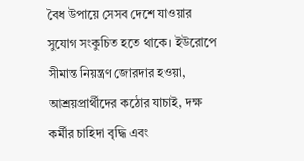বৈধ উপায়ে সেসব দেশে যাওয়ার সুযোগ সংকুচিত হতে থাকে। ইউরোপে সীমান্ত নিয়ন্ত্রণ জোরদার হওয়া, আশ্রয়প্রার্থীদের কঠোর যাচাই, দক্ষ কর্মীর চাহিদা বৃদ্ধি এবং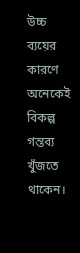উচ্চ ব্যয়ের কারণে অনেকেই বিকল্প গন্তব্য খুঁজতে থাকেন।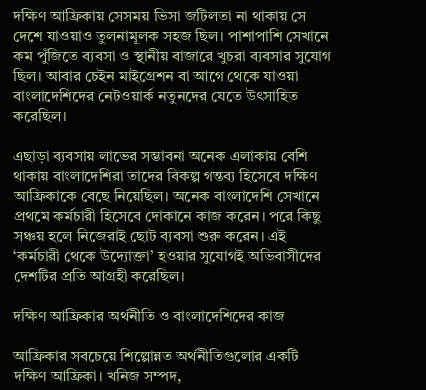দক্ষিণ আফ্রিকায় সেসময় ভিসা জটিলতা না থাকায় সে দেশে যাওয়াও তুলনামূলক সহজ ছিল। পাশাপাশি সেখানে কম পুঁজিতে ব্যবসা ও স্থানীয় বাজারে খুচরা ব্যবসার সুযোগ ছিল। আবার চেইন মাইগ্রেশন বা আগে থেকে যাওয়া বাংলাদেশিদের নেটওয়ার্ক নতুনদের যেতে উৎসাহিত করেছিল।

এছাড়া ব্যবসায় লাভের সম্ভাবনা অনেক এলাকায় বেশি থাকায় বাংলাদেশিরা তাদের বিকল্প গন্তব্য হিসেবে দক্ষিণ আফ্রিকাকে বেছে নিয়েছিল। অনেক বাংলাদেশি সেখানে প্রথমে কর্মচারী হিসেবে দোকানে কাজ করেন। পরে কিছু সঞ্চয় হলে নিজেরাই ছোট ব্যবসা শুরু করেন। এই ‘কর্মচারী থেকে উদ্যোক্তা’ হওয়ার সুযোগই অভিবাসীদের দেশটির প্রতি আগ্রহী করেছিল।

দক্ষিণ আফ্রিকার অর্থনীতি ও বাংলাদেশিদের কাজ

আফ্রিকার সবচেয়ে শিল্পোন্নত অর্থনীতিগুলোর একটি দক্ষিণ আফ্রিকা। খনিজ সম্পদ,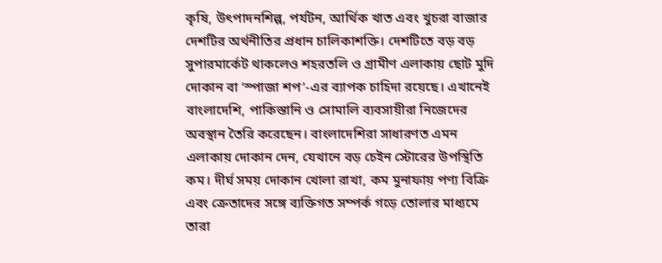কৃষি, উৎপাদনশিল্প, পর্যটন, আর্থিক খাত এবং খুচরা বাজার দেশটির অর্থনীতির প্রধান চালিকাশক্তি। দেশটিতে বড় বড় সুপারমার্কেট থাকলেও শহরতলি ও গ্রামীণ এলাকায় ছোট মুদি দোকান বা ‘স্পাজা শপ’-এর ব্যাপক চাহিদা রয়েছে। এখানেই বাংলাদেশি, পাকিস্তানি ও সোমালি ব্যবসায়ীরা নিজেদের অবস্থান তৈরি করেছেন। বাংলাদেশিরা সাধারণত এমন এলাকায় দোকান দেন, যেখানে বড় চেইন স্টোরের উপস্থিতি কম। দীর্ঘ সময় দোকান খোলা রাখা, কম মুনাফায় পণ্য বিক্রি এবং ক্রেতাদের সঙ্গে ব্যক্তিগত সম্পর্ক গড়ে তোলার মাধ্যমে তারা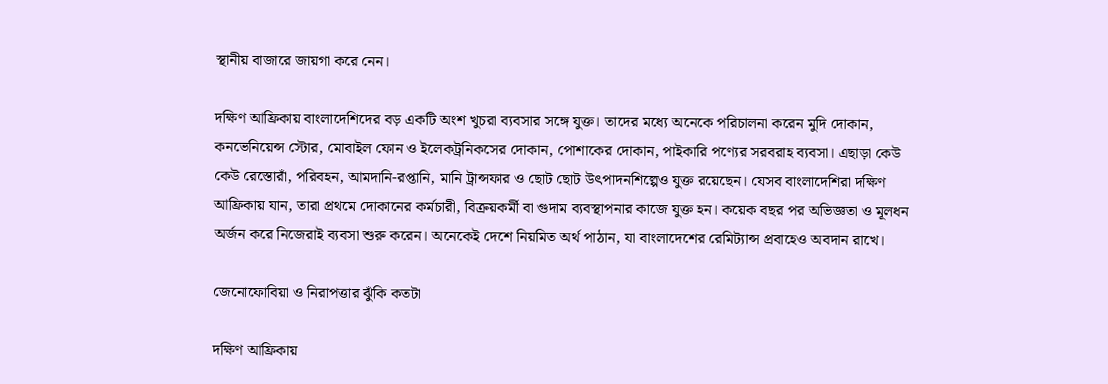স্থানীয় বাজারে জায়গা করে নেন।

দক্ষিণ আফ্রিকায় বাংলাদেশিদের বড় একটি অংশ খুচরা ব্যবসার সঙ্গে যুক্ত। তাদের মধ্যে অনেকে পরিচালনা করেন মুদি দোকান, কনভেনিয়েন্স স্টোর, মোবাইল ফোন ও ইলেকট্রনিকসের দোকান, পোশাকের দোকান, পাইকারি পণ্যের সরবরাহ ব্যবসা। এছাড়া কেউ কেউ রেস্তোরাঁ, পরিবহন, আমদানি-রপ্তানি, মানি ট্রান্সফার ও ছোট ছোট উৎপাদনশিল্পেও যুক্ত রয়েছেন। যেসব বাংলাদেশিরা দক্ষিণ আফ্রিকায় যান, তারা প্রথমে দোকানের কর্মচারী, বিক্রয়কর্মী বা গুদাম ব্যবস্থাপনার কাজে যুক্ত হন। কয়েক বছর পর অভিজ্ঞতা ও মূলধন অর্জন করে নিজেরাই ব্যবসা শুরু করেন। অনেকেই দেশে নিয়মিত অর্থ পাঠান, যা বাংলাদেশের রেমিট্যান্স প্রবাহেও অবদান রাখে।

জেনোফোবিয়া ও নিরাপত্তার ঝুঁকি কতটা

দক্ষিণ আফ্রিকায়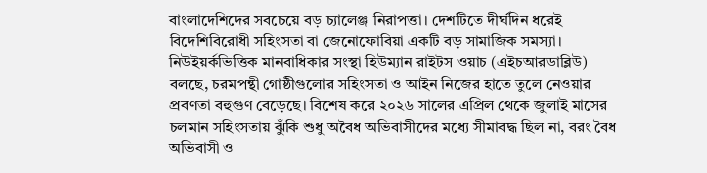বাংলাদেশিদের সবচেয়ে বড় চ্যালেঞ্জ নিরাপত্তা। দেশটিতে দীর্ঘদিন ধরেই বিদেশিবিরোধী সহিংসতা বা জেনোফোবিয়া একটি বড় সামাজিক সমস্যা। নিউইয়র্কভিত্তিক মানবাধিকার সংস্থা হিউম্যান রাইটস ওয়াচ (এইচআরডাব্লিউ) বলছে, চরমপন্থী গোষ্ঠীগুলোর সহিংসতা ও আইন নিজের হাতে তুলে নেওয়ার প্রবণতা বহুগুণ বেড়েছে। বিশেষ করে ২০২৬ সালের এপ্রিল থেকে জুলাই মাসের চলমান সহিংসতায় ঝুঁকি শুধু অবৈধ অভিবাসীদের মধ্যে সীমাবদ্ধ ছিল না, বরং বৈধ অভিবাসী ও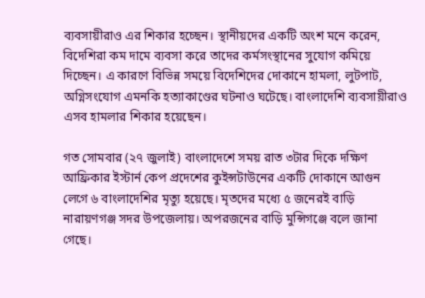ব্যবসায়ীরাও এর শিকার হচ্ছেন। স্থানীয়দের একটি অংশ মনে করেন, বিদেশিরা কম দামে ব্যবসা করে তাদের কর্মসংস্থানের সুযোগ কমিয়ে দিচ্ছেন। এ কারণে বিভিন্ন সময়ে বিদেশিদের দোকানে হামলা, লুটপাট, অগ্নিসংযোগ এমনকি হত্যাকাণ্ডের ঘটনাও ঘটেছে। বাংলাদেশি ব্যবসায়ীরাও এসব হামলার শিকার হয়েছেন।

গত সোমবার (২৭ জুলাই) বাংলাদেশে সময় রাত ৩টার দিকে দক্ষিণ আফ্রিকার ইস্টার্ন কেপ প্রদেশের কুইন্সটাউনের একটি দোকানে আগুন লেগে ৬ বাংলাদেশির মৃত্যু হয়েছে। মৃতদের মধ্যে ৫ জনেরই বাড়ি নারায়ণগঞ্জ সদর উপজেলায়। অপরজনের বাড়ি মুন্সিগঞ্জে বলে জানা গেছে।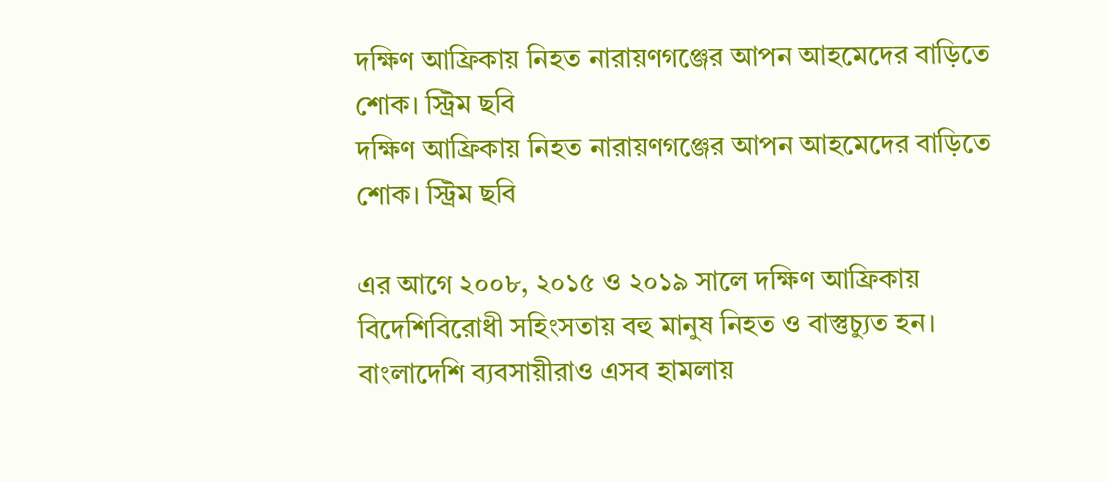দক্ষিণ আফ্রিকায় নিহত নারায়ণগঞ্জের আপন আহমেদের বাড়িতে শোক। স্ট্রিম ছবি
দক্ষিণ আফ্রিকায় নিহত নারায়ণগঞ্জের আপন আহমেদের বাড়িতে শোক। স্ট্রিম ছবি

এর আগে ২০০৮, ২০১৫ ও ২০১৯ সালে দক্ষিণ আফ্রিকায় বিদেশিবিরোধী সহিংসতায় বহু মানুষ নিহত ও বাস্তুচ্যুত হন। বাংলাদেশি ব্যবসায়ীরাও এসব হামলায়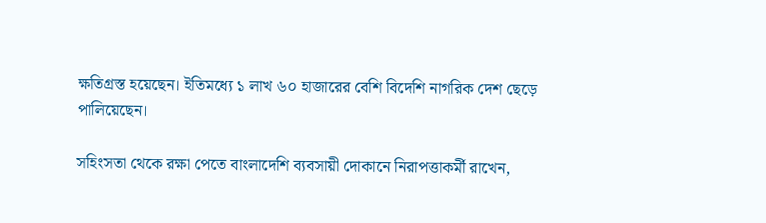ক্ষতিগ্রস্ত হয়েছেন। ইতিমধ্যে ১ লাখ ৬০ হাজারের বেশি বিদেশি নাগরিক দেশ ছেড়ে পালিয়েছেন।

সহিংসতা থেকে রক্ষা পেতে বাংলাদেশি ব্যবসায়ী দোকানে নিরাপত্তাকর্মী রাখেন,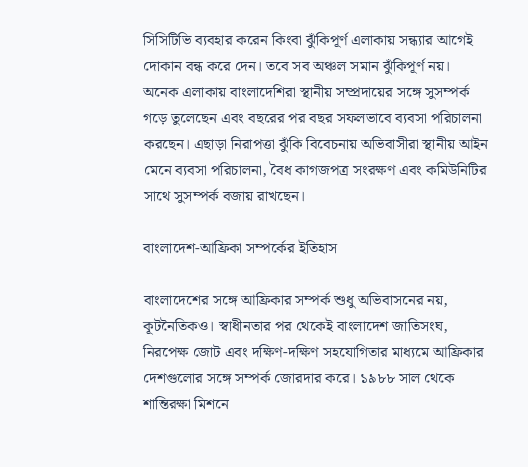সিসিটিভি ব্যবহার করেন কিংবা ঝুঁকিপূর্ণ এলাকায় সন্ধ্যার আগেই দোকান বন্ধ করে দেন। তবে সব অঞ্চল সমান ঝুঁকিপূর্ণ নয়। অনেক এলাকায় বাংলাদেশিরা স্থানীয় সম্প্রদায়ের সঙ্গে সুসম্পর্ক গড়ে তুলেছেন এবং বছরের পর বছর সফলভাবে ব্যবসা পরিচালনা করছেন। এছাড়া নিরাপত্তা ঝুঁকি বিবেচনায় অভিবাসীরা স্থানীয় আইন মেনে ব্যবসা পরিচালনা, বৈধ কাগজপত্র সংরক্ষণ এবং কমিউনিটির সাথে সুসম্পর্ক বজায় রাখছেন।

বাংলাদেশ-আফ্রিকা সম্পর্কের ইতিহাস

বাংলাদেশের সঙ্গে আফ্রিকার সম্পর্ক শুধু অভিবাসনের নয়, কূটনৈতিকও। স্বাধীনতার পর থেকেই বাংলাদেশ জাতিসংঘ, নিরপেক্ষ জোট এবং দক্ষিণ-দক্ষিণ সহযোগিতার মাধ্যমে আফ্রিকার দেশগুলোর সঙ্গে সম্পর্ক জোরদার করে। ১৯৮৮ সাল থেকে শান্তিরক্ষা মিশনে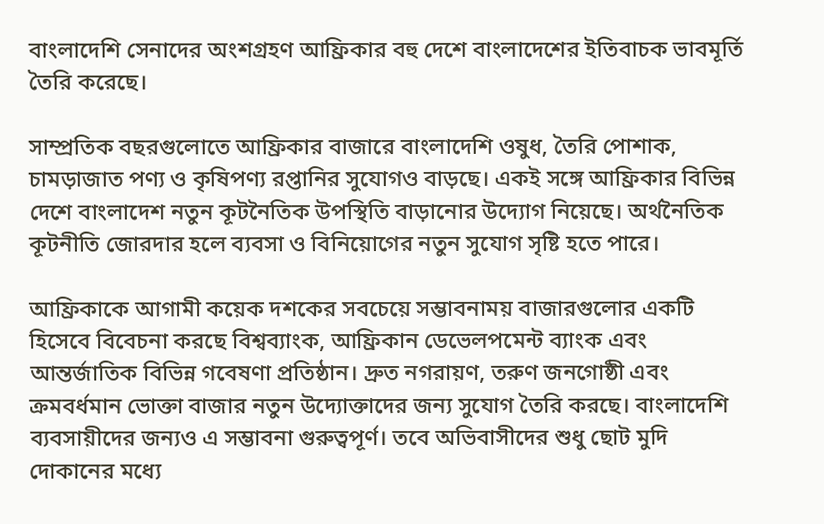বাংলাদেশি সেনাদের অংশগ্রহণ আফ্রিকার বহু দেশে বাংলাদেশের ইতিবাচক ভাবমূর্তি তৈরি করেছে।

সাম্প্রতিক বছরগুলোতে আফ্রিকার বাজারে বাংলাদেশি ওষুধ, তৈরি পোশাক, চামড়াজাত পণ্য ও কৃষিপণ্য রপ্তানির সুযোগও বাড়ছে। একই সঙ্গে আফ্রিকার বিভিন্ন দেশে বাংলাদেশ নতুন কূটনৈতিক উপস্থিতি বাড়ানোর উদ্যোগ নিয়েছে। অর্থনৈতিক কূটনীতি জোরদার হলে ব্যবসা ও বিনিয়োগের নতুন সুযোগ সৃষ্টি হতে পারে।

আফ্রিকাকে আগামী কয়েক দশকের সবচেয়ে সম্ভাবনাময় বাজারগুলোর একটি হিসেবে বিবেচনা করছে বিশ্বব্যাংক, আফ্রিকান ডেভেলপমেন্ট ব্যাংক এবং আন্তর্জাতিক বিভিন্ন গবেষণা প্রতিষ্ঠান। দ্রুত নগরায়ণ, তরুণ জনগোষ্ঠী এবং ক্রমবর্ধমান ভোক্তা বাজার নতুন উদ্যোক্তাদের জন্য সুযোগ তৈরি করছে। বাংলাদেশি ব্যবসায়ীদের জন্যও এ সম্ভাবনা গুরুত্বপূর্ণ। তবে অভিবাসীদের শুধু ছোট মুদি দোকানের মধ্যে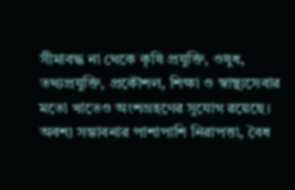সীমাবদ্ধ না থেকে কৃষি প্রযুক্তি, ওষুধ, তথ্যপ্রযুক্তি, প্রকৌশল, শিক্ষা ও স্বাস্থ্যসেবার মতো খাতেও অংশগ্রহণের সুযোগ রয়েছে। অবশ্য সম্ভাবনার পাশাপাশি নিরাপত্তা, বৈধ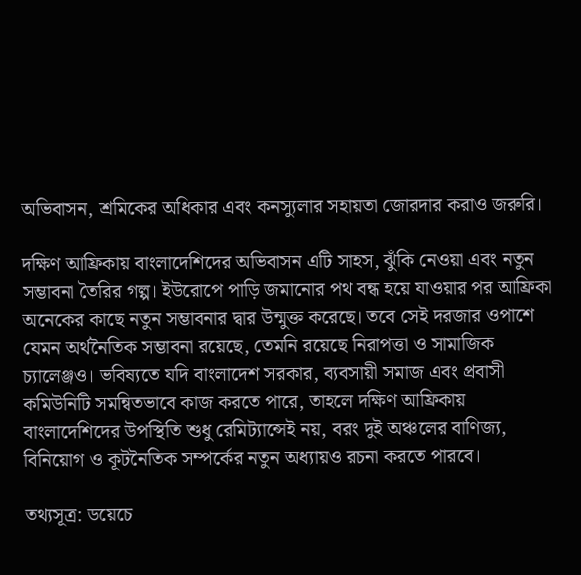অভিবাসন, শ্রমিকের অধিকার এবং কনস্যুলার সহায়তা জোরদার করাও জরুরি।

দক্ষিণ আফ্রিকায় বাংলাদেশিদের অভিবাসন এটি সাহস, ঝুঁকি নেওয়া এবং নতুন সম্ভাবনা তৈরির গল্প। ইউরোপে পাড়ি জমানোর পথ বন্ধ হয়ে যাওয়ার পর আফ্রিকা অনেকের কাছে নতুন সম্ভাবনার দ্বার উন্মুক্ত করেছে। তবে সেই দরজার ওপাশে যেমন অর্থনৈতিক সম্ভাবনা রয়েছে, তেমনি রয়েছে নিরাপত্তা ও সামাজিক চ্যালেঞ্জও। ভবিষ্যতে যদি বাংলাদেশ সরকার, ব্যবসায়ী সমাজ এবং প্রবাসী কমিউনিটি সমন্বিতভাবে কাজ করতে পারে, তাহলে দক্ষিণ আফ্রিকায় বাংলাদেশিদের উপস্থিতি শুধু রেমিট্যান্সেই নয়, বরং দুই অঞ্চলের বাণিজ্য, বিনিয়োগ ও কূটনৈতিক সম্পর্কের নতুন অধ্যায়ও রচনা করতে পারবে।

তথ্যসূত্র: ডয়েচে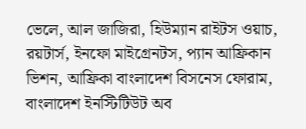ভেলে, আল জাজিরা, হিউম্যান রাইটস ওয়াচ, রয়টার্স, ইনফো মাইগ্রেনটস, প্যান আফ্রিকান ভিশন, আফ্রিকা বাংলাদেশ বিসনেস ফোরাম, বাংলাদেশ ইনস্টিটিউট অব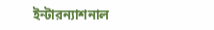ইন্টারন্যাশনাল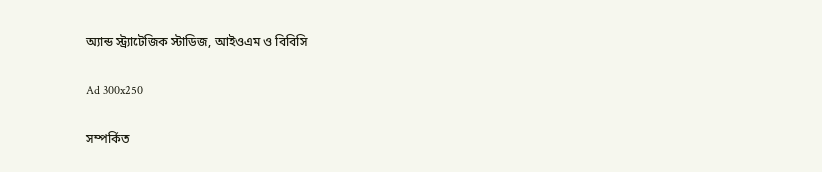অ্যান্ড স্ট্র্যাটেজিক স্টাডিজ, আইওএম ও বিবিসি

Ad 300x250

সম্পর্কিত